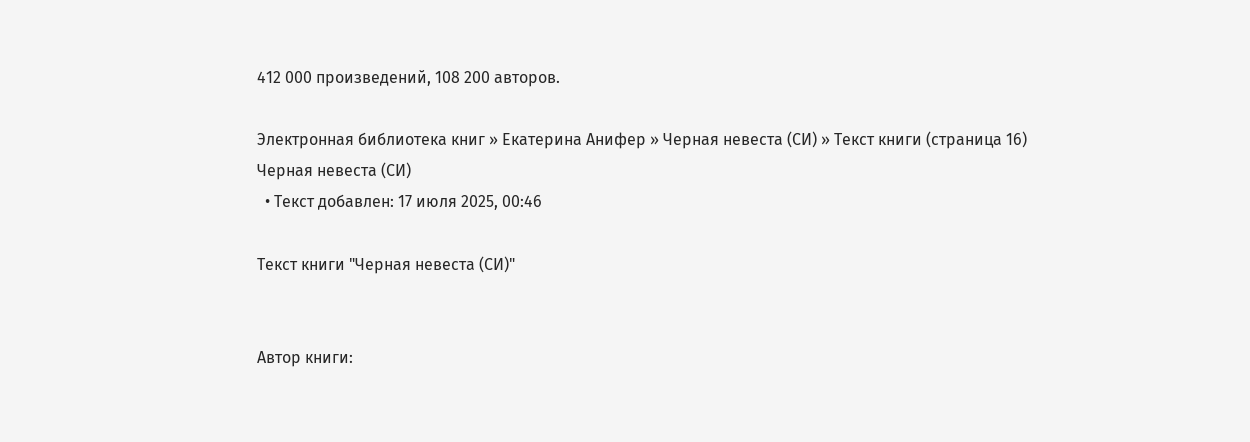412 000 произведений, 108 200 авторов.

Электронная библиотека книг » Екатерина Анифер » Черная невеста (СИ) » Текст книги (страница 16)
Черная невеста (СИ)
  • Текст добавлен: 17 июля 2025, 00:46

Текст книги "Черная невеста (СИ)"


Автор книги: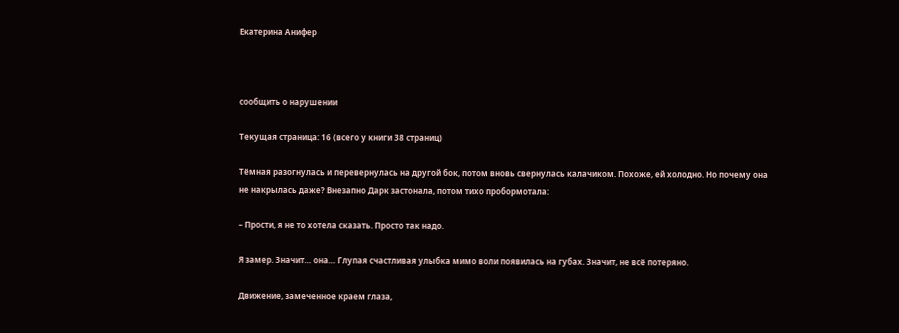Екатерина Анифер



сообщить о нарушении

Текущая страница: 16 (всего у книги 38 страниц)

Тёмная разогнулась и перевернулась на другой бок, потом вновь свернулась калачиком. Похоже, ей холодно. Но почему она не накрылась даже? Внезапно Дарк застонала, потом тихо пробормотала:

– Прости, я не то хотела сказать. Просто так надо.

Я замер. Значит… она… Глупая счастливая улыбка мимо воли появилась на губах. Значит, не всё потеряно.

Движение, замеченное краем глаза,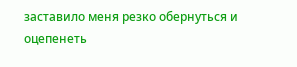заставило меня резко обернуться и оцепенеть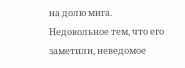на долю мига. Недовольное тем, что его заметили, неведомое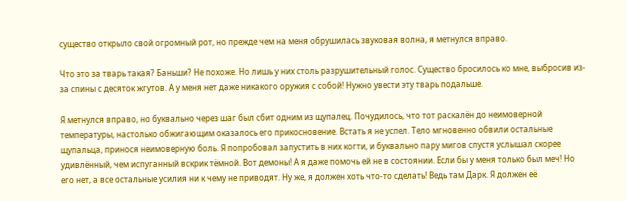существо открыло свой огромный рот, но прежде чем на меня обрушилась звуковая волна, я метнулся вправо.

Что это за тварь такая? Баньши? Не похоже. Но лишь у них столь разрушительный голос. Существо бросилось ко мне, выбросив из-за спины с десяток жгутов. А у меня нет даже никакого оружия с собой! Нужно увести эту тварь подальше.

Я метнулся вправо, но буквально через шаг был сбит одним из щупалец. Почудилось, что тот раскалён до неимоверной температуры, настолько обжигающим оказалось его прикосновение. Встать я не успел. Тело мгновенно обвили остальные щупальца, принося неимоверную боль. Я попробовал запустить в них когти, и буквально пару мигов спустя услышал скорее удивлённый, чем испуганный вскрик тёмной. Вот демоны! А я даже помочь ей не в состоянии. Если бы у меня только был меч! Но его нет, а все остальные усилия ни к чему не приводят. Ну же, я должен хоть что-то сделать! Ведь там Дарк. Я должен её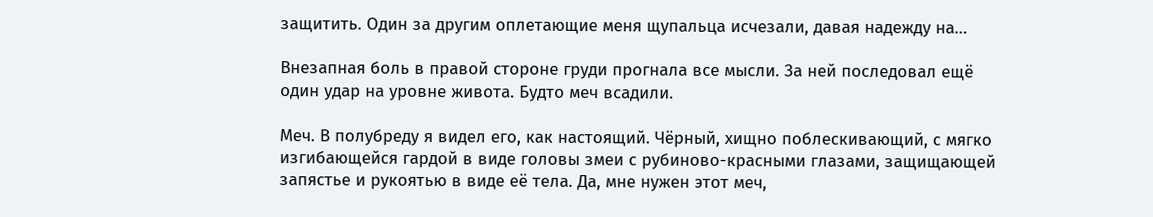защитить. Один за другим оплетающие меня щупальца исчезали, давая надежду на…

Внезапная боль в правой стороне груди прогнала все мысли. За ней последовал ещё один удар на уровне живота. Будто меч всадили.

Меч. В полубреду я видел его, как настоящий. Чёрный, хищно поблескивающий, с мягко изгибающейся гардой в виде головы змеи с рубиново-красными глазами, защищающей запястье и рукоятью в виде её тела. Да, мне нужен этот меч,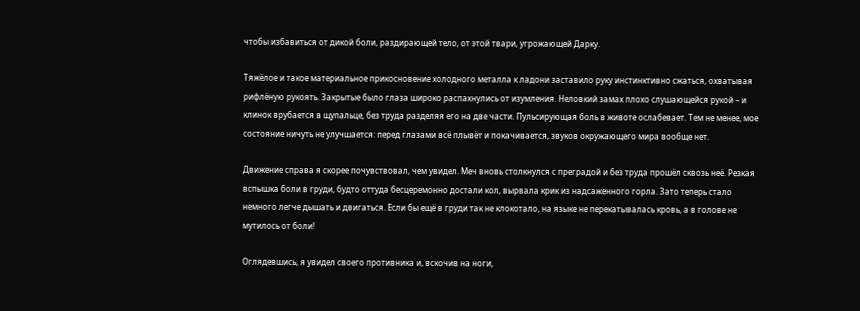чтобы избавиться от дикой боли, раздирающей тело, от этой твари, угрожающей Дарку.

Тяжёлое и такое материальное прикосновение холодного металла к ладони заставило руку инстинктивно сжаться, охватывая рифлёную рукоять. Закрытые было глаза широко распахнулись от изумления. Неловкий замах плохо слушающейся рукой – и клинок врубается в щупальце, без труда разделяя его на две части. Пульсирующая боль в животе ослабевает. Тем не менее, мое состояние ничуть не улучшается: перед глазами всё плывёт и покачивается, звуков окружающего мира вообще нет.

Движение справа я скорее почувствовал, чем увидел. Меч вновь столкнулся с преградой и без труда прошёл сквозь неё. Резкая вспышка боли в груди, будто оттуда бесцеремонно достали кол, вырвала крик из надсаженного горла. Зато теперь стало немного легче дышать и двигаться. Если бы ещё в груди так не клокотало, на языке не перекатывалась кровь, а в голове не мутилось от боли!

Оглядевшись, я увидел своего противника и, вскочив на ноги,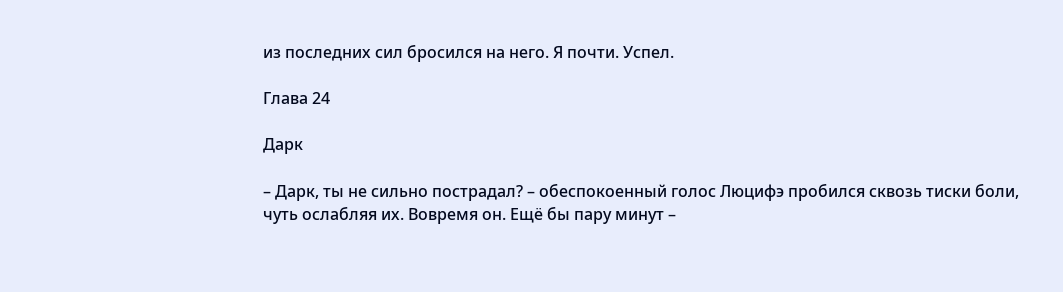из последних сил бросился на него. Я почти. Успел.

Глава 24

Дарк

– Дарк, ты не сильно пострадал? – обеспокоенный голос Люцифэ пробился сквозь тиски боли, чуть ослабляя их. Вовремя он. Ещё бы пару минут –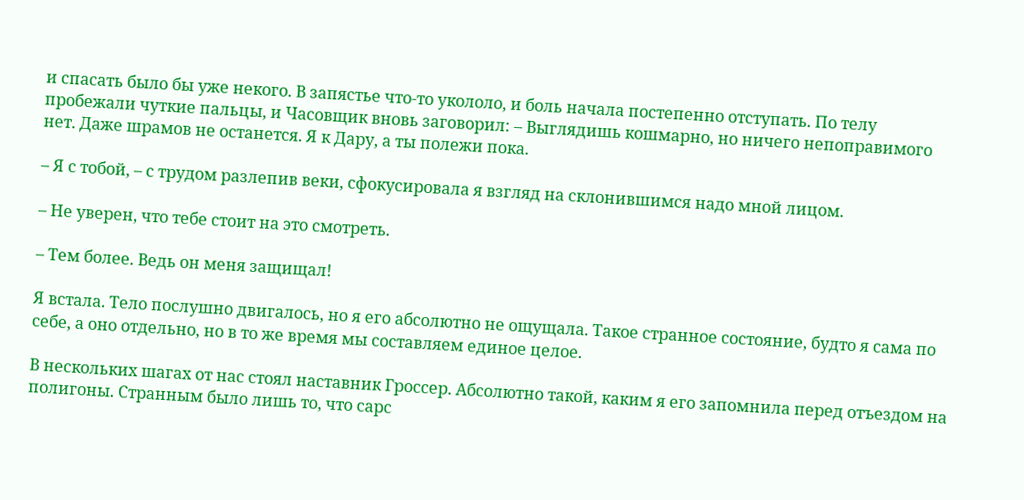и спасать было бы уже некого. В запястье что-то укололо, и боль начала постепенно отступать. По телу пробежали чуткие пальцы, и Часовщик вновь заговорил: – Выглядишь кошмарно, но ничего непоправимого нет. Даже шрамов не останется. Я к Дару, а ты полежи пока.

– Я с тобой, – с трудом разлепив веки, сфокусировала я взгляд на склонившимся надо мной лицом.

– Не уверен, что тебе стоит на это смотреть.

– Тем более. Ведь он меня защищал!

Я встала. Тело послушно двигалось, но я его абсолютно не ощущала. Такое странное состояние, будто я сама по себе, а оно отдельно, но в то же время мы составляем единое целое.

В нескольких шагах от нас стоял наставник Гроссер. Абсолютно такой, каким я его запомнила перед отъездом на полигоны. Странным было лишь то, что сарс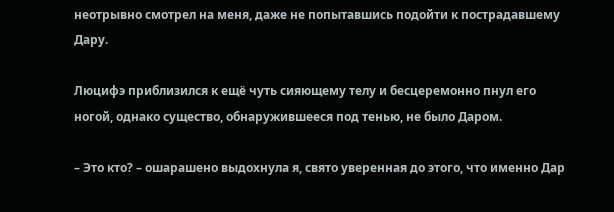неотрывно смотрел на меня, даже не попытавшись подойти к пострадавшему Дару.

Люцифэ приблизился к ещё чуть сияющему телу и бесцеремонно пнул его ногой, однако существо, обнаружившееся под тенью, не было Даром.

– Это кто? – ошарашено выдохнула я, свято уверенная до этого, что именно Дар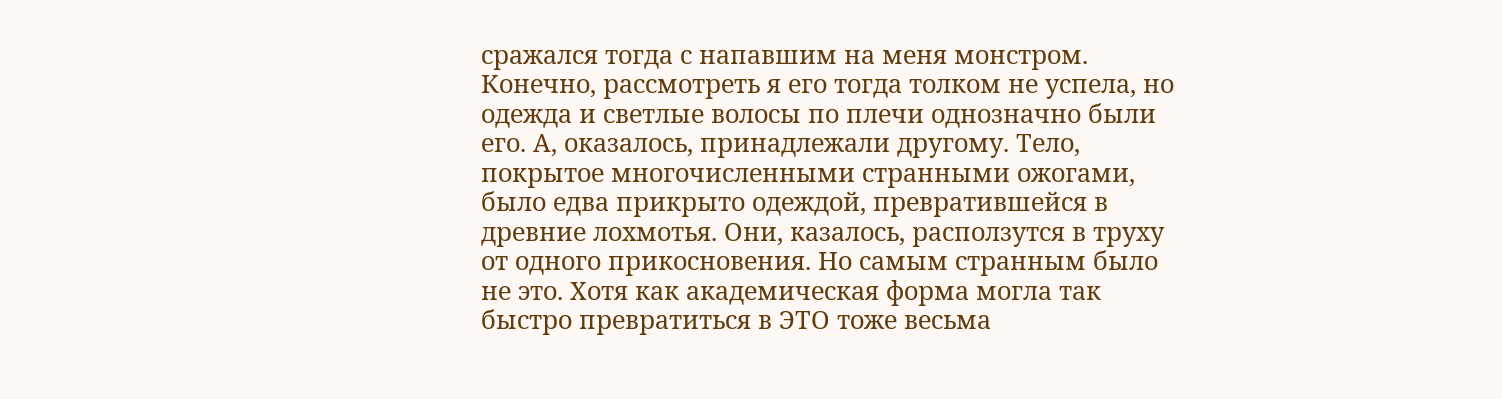сражался тогда с напавшим на меня монстром. Конечно, рассмотреть я его тогда толком не успела, но одежда и светлые волосы по плечи однозначно были его. А, оказалось, принадлежали другому. Тело, покрытое многочисленными странными ожогами, было едва прикрыто одеждой, превратившейся в древние лохмотья. Они, казалось, расползутся в труху от одного прикосновения. Но самым странным было не это. Хотя как академическая форма могла так быстро превратиться в ЭТО тоже весьма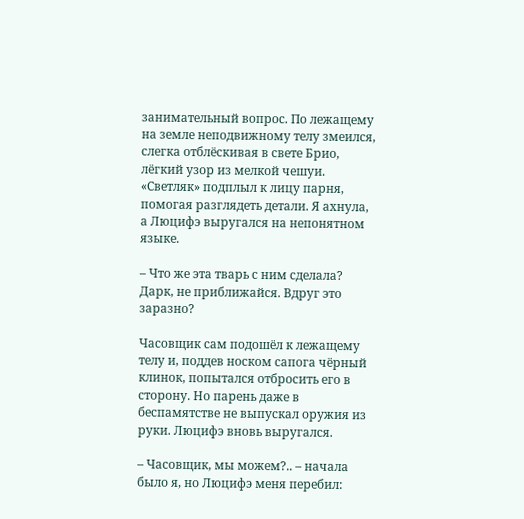занимательный вопрос. По лежащему на земле неподвижному телу змеился, слегка отблёскивая в свете Брио, лёгкий узор из мелкой чешуи. «Светляк» подплыл к лицу парня, помогая разглядеть детали. Я ахнула, а Люцифэ выругался на непонятном языке.

– Что же эта тварь с ним сделала? Дарк, не приближайся. Вдруг это заразно?

Часовщик сам подошёл к лежащему телу и, поддев носком сапога чёрный клинок, попытался отбросить его в сторону. Но парень даже в беспамятстве не выпускал оружия из руки. Люцифэ вновь выругался.

– Часовщик, мы можем?.. – начала было я, но Люцифэ меня перебил: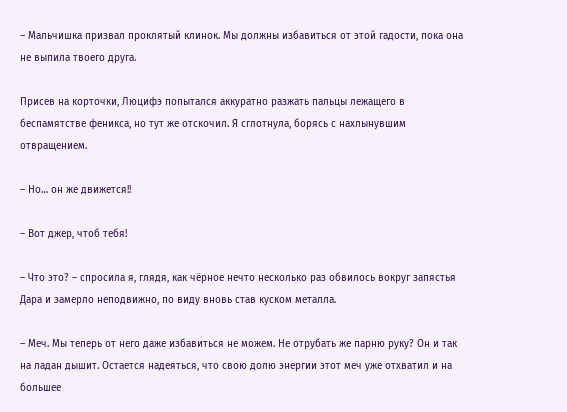– Мальчишка призвал проклятый клинок. Мы должны избавиться от этой гадости, пока она не выпила твоего друга.

Присев на корточки, Люцифэ попытался аккуратно разжать пальцы лежащего в беспамятстве феникса, но тут же отскочил. Я сглотнула, борясь с нахлынувшим отвращением.

– Но… он же движется!!

– Вот джер, чтоб тебя!

– Что это? – спросила я, глядя, как чёрное нечто несколько раз обвилось вокруг запястья Дара и замерло неподвижно, по виду вновь став куском металла.

– Меч. Мы теперь от него даже избавиться не можем. Не отрубать же парню руку? Он и так на ладан дышит. Остается надеяться, что свою долю энергии этот меч уже отхватил и на большее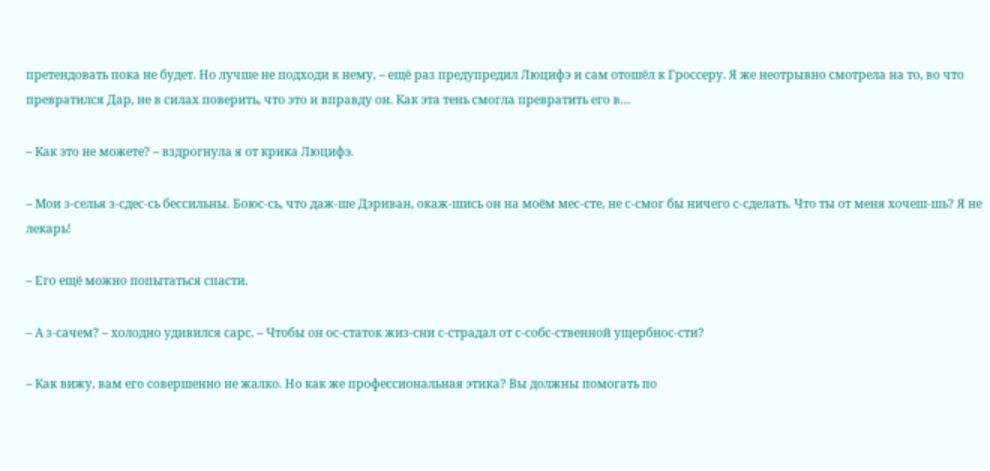претендовать пока не будет. Но лучше не подходи к нему, – ещё раз предупредил Люцифэ и сам отошёл к Гроссеру. Я же неотрывно смотрела на то, во что превратился Дар, не в силах поверить, что это и вправду он. Как эта тень смогла превратить его в…

– Как это не можете? – вздрогнула я от крика Люцифэ.

– Мои з-селья з-сдес-сь бессильны. Боюс-сь, что даж-ше Дэриван, окаж-шись он на моём мес-сте, не с-смог бы ничего с-сделать. Что ты от меня хочеш-шь? Я не лекарь!

– Его ещё можно попытаться спасти.

– А з-сачем? – холодно удивился сарс. – Чтобы он ос-статок жиз-сни с-страдал от с-собс-ственной ущербнос-сти?

– Как вижу, вам его совершенно не жалко. Но как же профессиональная этика? Вы должны помогать по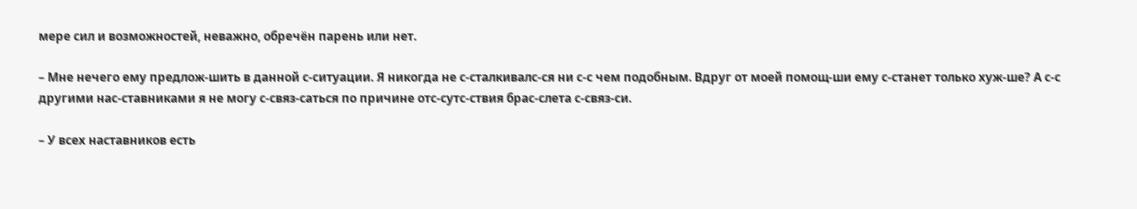мере сил и возможностей, неважно, обречён парень или нет.

– Мне нечего ему предлож-шить в данной с-ситуации. Я никогда не с-сталкивалс-ся ни с-с чем подобным. Вдруг от моей помощ-ши ему с-станет только хуж-ше? А с-с другими нас-ставниками я не могу с-связ-саться по причине отс-сутс-ствия брас-слета с-связ-си.

– У всех наставников есть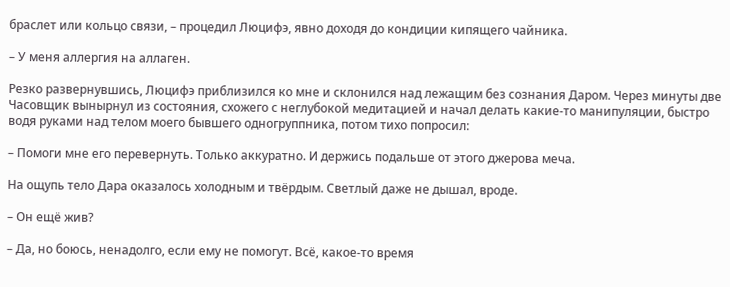браслет или кольцо связи, – процедил Люцифэ, явно доходя до кондиции кипящего чайника.

– У меня аллергия на аллаген.

Резко развернувшись, Люцифэ приблизился ко мне и склонился над лежащим без сознания Даром. Через минуты две Часовщик вынырнул из состояния, схожего с неглубокой медитацией и начал делать какие-то манипуляции, быстро водя руками над телом моего бывшего одногруппника, потом тихо попросил:

– Помоги мне его перевернуть. Только аккуратно. И держись подальше от этого джерова меча.

На ощупь тело Дара оказалось холодным и твёрдым. Светлый даже не дышал, вроде.

– Он ещё жив?

– Да, но боюсь, ненадолго, если ему не помогут. Всё, какое-то время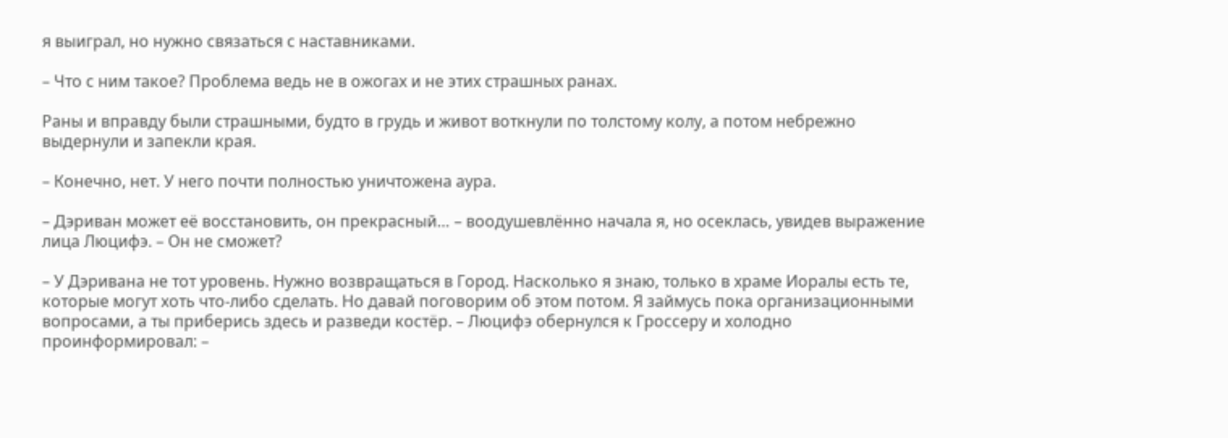я выиграл, но нужно связаться с наставниками.

– Что с ним такое? Проблема ведь не в ожогах и не этих страшных ранах.

Раны и вправду были страшными, будто в грудь и живот воткнули по толстому колу, а потом небрежно выдернули и запекли края.

– Конечно, нет. У него почти полностью уничтожена аура.

– Дэриван может её восстановить, он прекрасный… – воодушевлённо начала я, но осеклась, увидев выражение лица Люцифэ. – Он не сможет?

– У Дэривана не тот уровень. Нужно возвращаться в Город. Насколько я знаю, только в храме Иоралы есть те, которые могут хоть что-либо сделать. Но давай поговорим об этом потом. Я займусь пока организационными вопросами, а ты приберись здесь и разведи костёр. – Люцифэ обернулся к Гроссеру и холодно проинформировал: –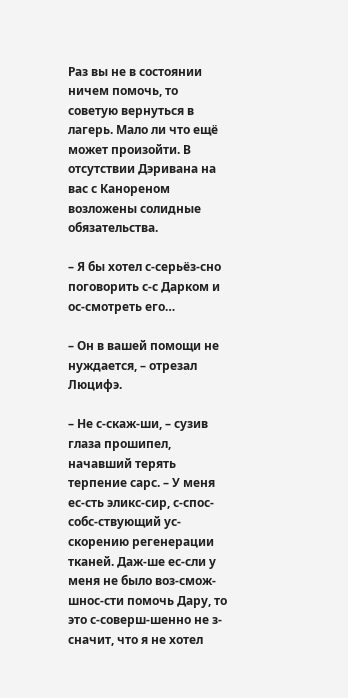Раз вы не в состоянии ничем помочь, то советую вернуться в лагерь. Мало ли что ещё может произойти. В отсутствии Дэривана на вас с Канореном возложены солидные обязательства.

– Я бы хотел с-серьёз-сно поговорить с-с Дарком и ос-смотреть его…

– Он в вашей помощи не нуждается, – отрезал Люцифэ.

– Не с-скаж-ши, – сузив глаза прошипел, начавший терять терпение сарс. – У меня ес-сть эликс-сир, с-спос-собс-ствующий ус-скорению регенерации тканей. Даж-ше ес-сли у меня не было воз-смож-шнос-сти помочь Дару, то это с-соверш-шенно не з-сначит, что я не хотел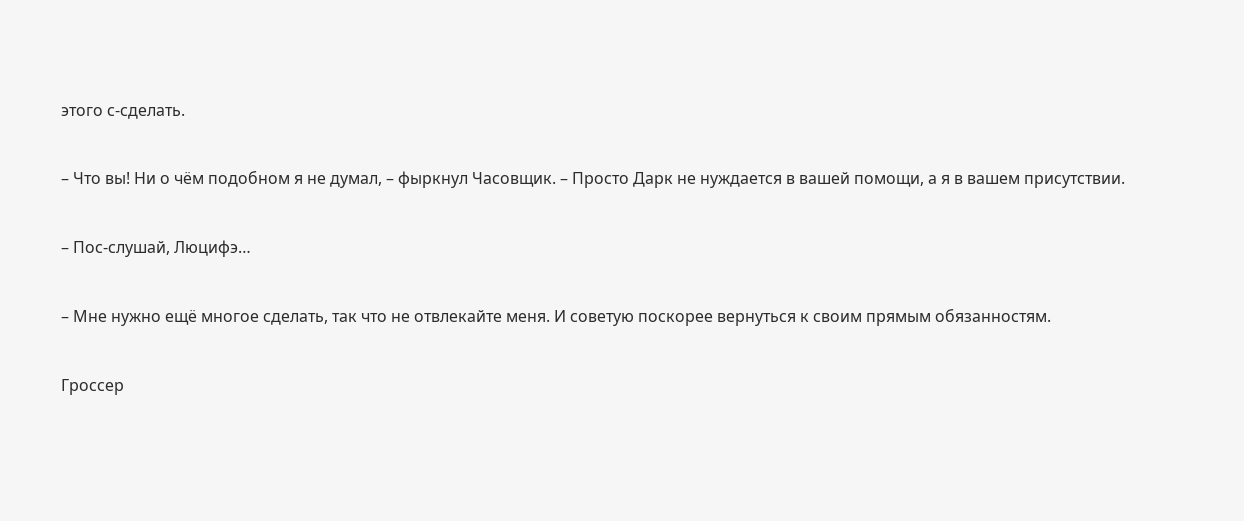этого с-сделать.

– Что вы! Ни о чём подобном я не думал, – фыркнул Часовщик. – Просто Дарк не нуждается в вашей помощи, а я в вашем присутствии.

– Пос-слушай, Люцифэ…

– Мне нужно ещё многое сделать, так что не отвлекайте меня. И советую поскорее вернуться к своим прямым обязанностям.

Гроссер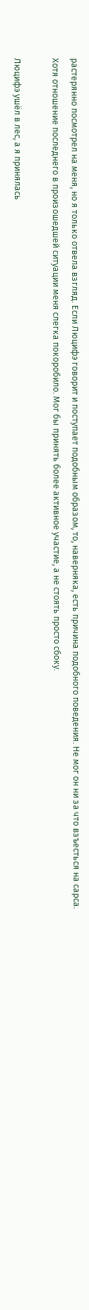растерянно посмотрел на меня, но я только отвела взгляд. Если Люцифэ говорит и поступает подобным образом, то, наверняка, есть причина подобного поведения. Не мог он ни за что взъесться на сарса. Хотя отношение последнего в произошедшей ситуации меня слегка покоробило. Мог бы принять более активное участие, а не стоять просто сбоку.

Люцифэ ушёл в лес, а я принялась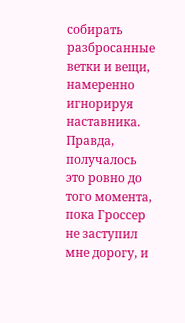собирать разбросанные ветки и вещи, намеренно игнорируя наставника. Правда, получалось это ровно до того момента, пока Гроссер не заступил мне дорогу, и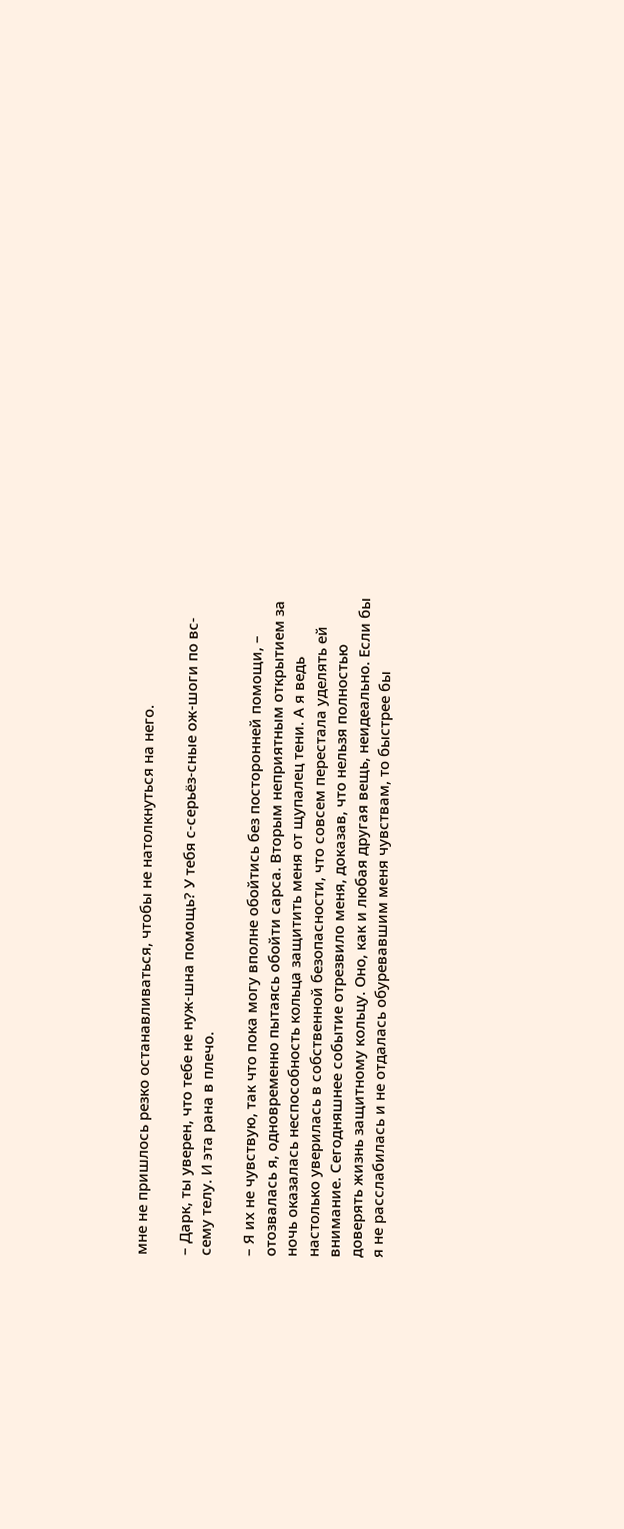мне не пришлось резко останавливаться, чтобы не натолкнуться на него.

– Дарк, ты уверен, что тебе не нуж-шна помощь? У тебя с-серьёз-сные ож-шоги по вс-сему телу. И эта рана в плечо.

– Я их не чувствую, так что пока могу вполне обойтись без посторонней помощи, – отозвалась я, одновременно пытаясь обойти сарса. Вторым неприятным открытием за ночь оказалась неспособность кольца защитить меня от щупалец тени. А я ведь настолько уверилась в собственной безопасности, что совсем перестала уделять ей внимание. Сегодняшнее событие отрезвило меня, доказав, что нельзя полностью доверять жизнь защитному кольцу. Оно, как и любая другая вещь, неидеально. Если бы я не расслабилась и не отдалась обуревавшим меня чувствам, то быстрее бы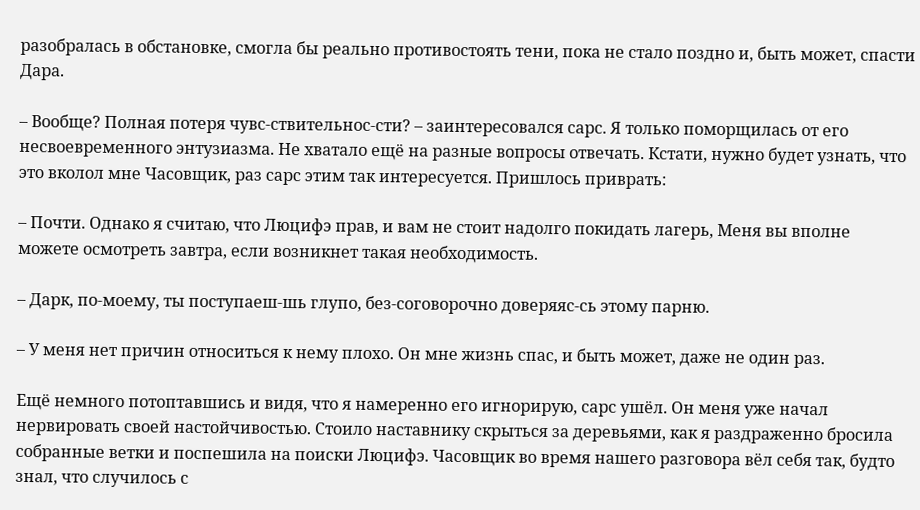разобралась в обстановке, смогла бы реально противостоять тени, пока не стало поздно и, быть может, спасти Дара.

– Вообще? Полная потеря чувс-ствительнос-сти? – заинтересовался сарс. Я только поморщилась от его несвоевременного энтузиазма. Не хватало ещё на разные вопросы отвечать. Кстати, нужно будет узнать, что это вколол мне Часовщик, раз сарс этим так интересуется. Пришлось приврать:

– Почти. Однако я считаю, что Люцифэ прав, и вам не стоит надолго покидать лагерь, Меня вы вполне можете осмотреть завтра, если возникнет такая необходимость.

– Дарк, по-моему, ты поступаеш-шь глупо, без-соговорочно доверяяс-сь этому парню.

– У меня нет причин относиться к нему плохо. Он мне жизнь спас, и быть может, даже не один раз.

Ещё немного потоптавшись и видя, что я намеренно его игнорирую, сарс ушёл. Он меня уже начал нервировать своей настойчивостью. Стоило наставнику скрыться за деревьями, как я раздраженно бросила собранные ветки и поспешила на поиски Люцифэ. Часовщик во время нашего разговора вёл себя так, будто знал, что случилось с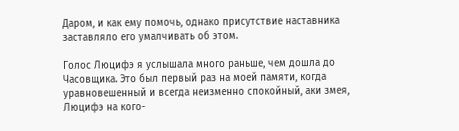Даром, и как ему помочь, однако присутствие наставника заставляло его умалчивать об этом.

Голос Люцифэ я услышала много раньше, чем дошла до Часовщика. Это был первый раз на моей памяти, когда уравновешенный и всегда неизменно спокойный, аки змея, Люцифэ на кого-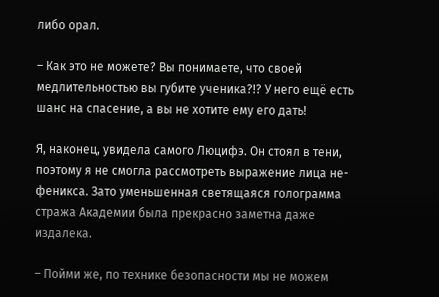либо орал.

– Как это не можете? Вы понимаете, что своей медлительностью вы губите ученика?!? У него ещё есть шанс на спасение, а вы не хотите ему его дать!

Я, наконец, увидела самого Люцифэ. Он стоял в тени, поэтому я не смогла рассмотреть выражение лица не-феникса. Зато уменьшенная светящаяся голограмма стража Академии была прекрасно заметна даже издалека.

– Пойми же, по технике безопасности мы не можем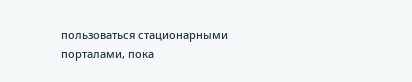пользоваться стационарными порталами, пока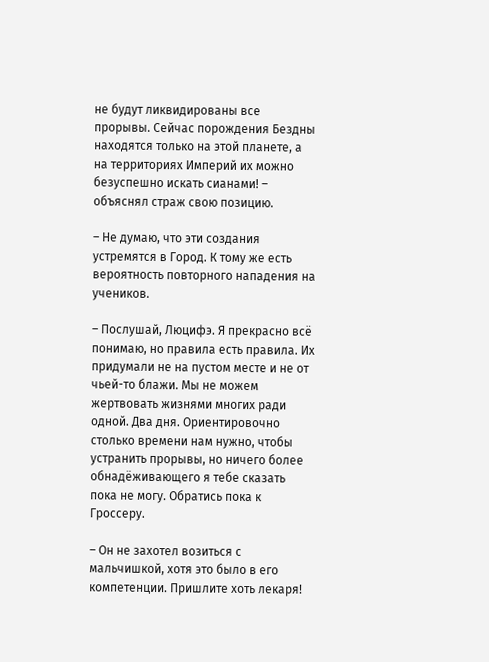не будут ликвидированы все прорывы. Сейчас порождения Бездны находятся только на этой планете, а на территориях Империй их можно безуспешно искать сианами! – объяснял страж свою позицию.

– Не думаю, что эти создания устремятся в Город. К тому же есть вероятность повторного нападения на учеников.

– Послушай, Люцифэ. Я прекрасно всё понимаю, но правила есть правила. Их придумали не на пустом месте и не от чьей-то блажи. Мы не можем жертвовать жизнями многих ради одной. Два дня. Ориентировочно столько времени нам нужно, чтобы устранить прорывы, но ничего более обнадёживающего я тебе сказать пока не могу. Обратись пока к Гроссеру.

– Он не захотел возиться с мальчишкой, хотя это было в его компетенции. Пришлите хоть лекаря!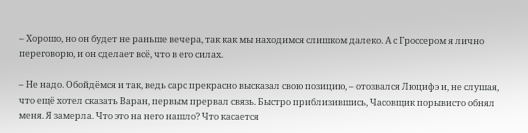– Хорошо, но он будет не раньше вечера, так как мы находимся слишком далеко. А с Гроссером я лично переговорю, и он сделает всё, что в его силах.

– Не надо. Обойдёмся и так, ведь сарс прекрасно высказал свою позицию, – отозвался Люцифэ и, не слушая, что ещё хотел сказать Варан, первым прервал связь. Быстро приблизившись, Часовщик порывисто обнял меня. Я замерла. Что это на него нашло? Что касается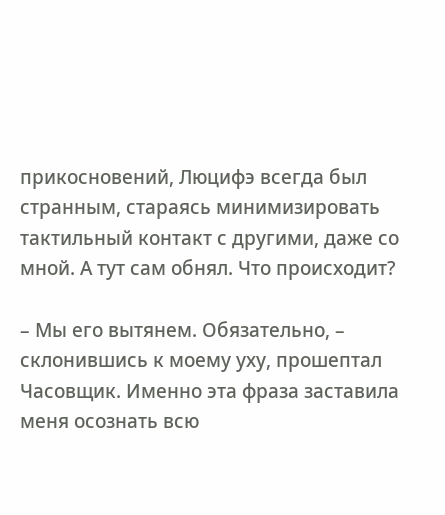прикосновений, Люцифэ всегда был странным, стараясь минимизировать тактильный контакт с другими, даже со мной. А тут сам обнял. Что происходит?

– Мы его вытянем. Обязательно, – склонившись к моему уху, прошептал Часовщик. Именно эта фраза заставила меня осознать всю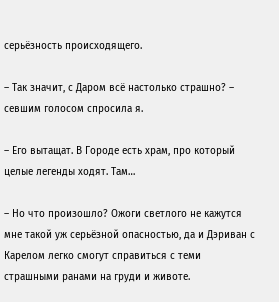серьёзность происходящего.

– Так значит, с Даром всё настолько страшно? – севшим голосом спросила я.

– Его вытащат. В Городе есть храм, про который целые легенды ходят. Там…

– Но что произошло? Ожоги светлого не кажутся мне такой уж серьёзной опасностью, да и Дэриван с Карелом легко смогут справиться с теми страшными ранами на груди и животе.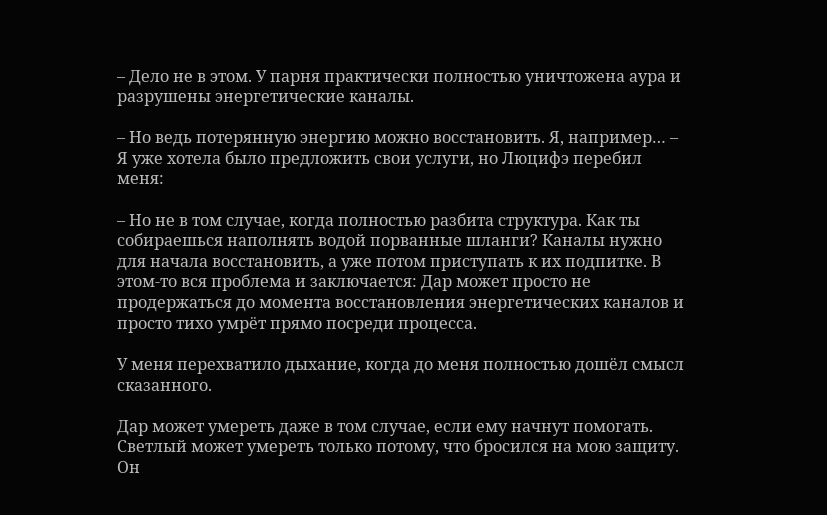– Дело не в этом. У парня практически полностью уничтожена аура и разрушены энергетические каналы.

– Но ведь потерянную энергию можно восстановить. Я, например… – Я уже хотела было предложить свои услуги, но Люцифэ перебил меня:

– Но не в том случае, когда полностью разбита структура. Как ты собираешься наполнять водой порванные шланги? Каналы нужно для начала восстановить, а уже потом приступать к их подпитке. В этом-то вся проблема и заключается: Дар может просто не продержаться до момента восстановления энергетических каналов и просто тихо умрёт прямо посреди процесса.

У меня перехватило дыхание, когда до меня полностью дошёл смысл сказанного.

Дар может умереть даже в том случае, если ему начнут помогать. Светлый может умереть только потому, что бросился на мою защиту. Он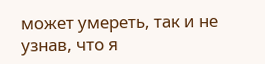может умереть, так и не узнав, что я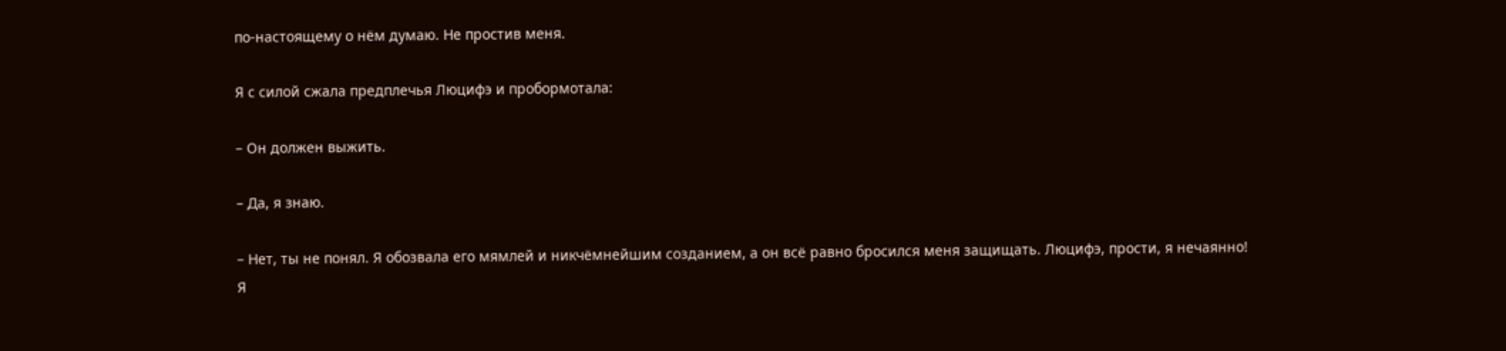по-настоящему о нём думаю. Не простив меня.

Я с силой сжала предплечья Люцифэ и пробормотала:

– Он должен выжить.

– Да, я знаю.

– Нет, ты не понял. Я обозвала его мямлей и никчёмнейшим созданием, а он всё равно бросился меня защищать. Люцифэ, прости, я нечаянно! Я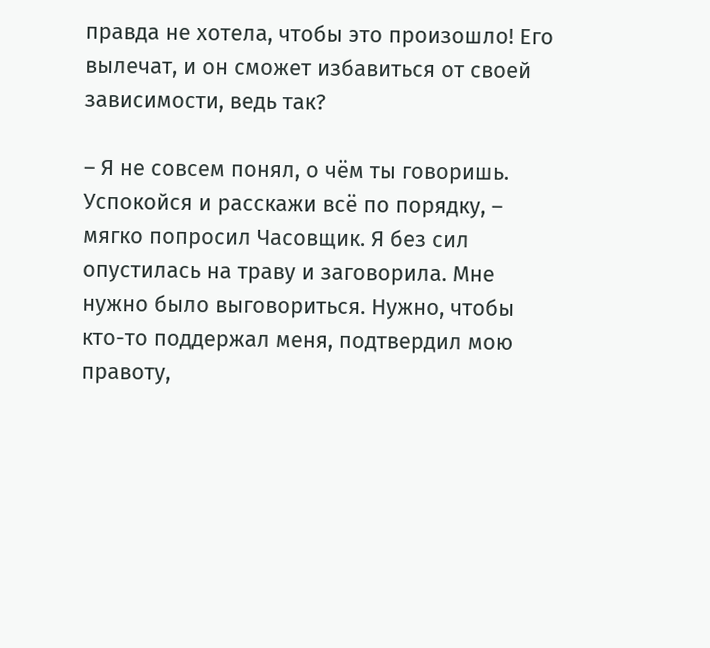правда не хотела, чтобы это произошло! Его вылечат, и он сможет избавиться от своей зависимости, ведь так?

– Я не совсем понял, о чём ты говоришь. Успокойся и расскажи всё по порядку, – мягко попросил Часовщик. Я без сил опустилась на траву и заговорила. Мне нужно было выговориться. Нужно, чтобы кто-то поддержал меня, подтвердил мою правоту,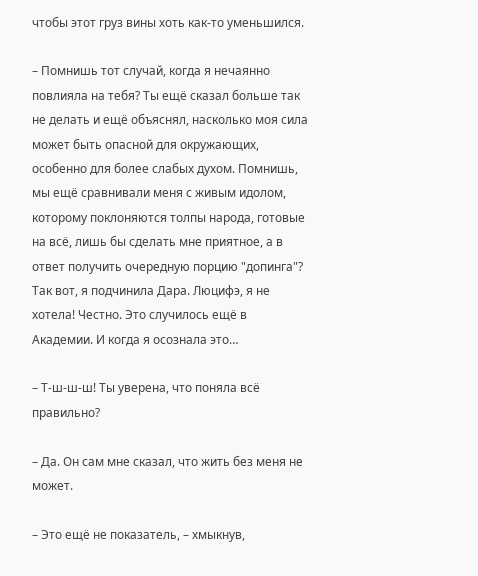чтобы этот груз вины хоть как-то уменьшился.

– Помнишь тот случай, когда я нечаянно повлияла на тебя? Ты ещё сказал больше так не делать и ещё объяснял, насколько моя сила может быть опасной для окружающих, особенно для более слабых духом. Помнишь, мы ещё сравнивали меня с живым идолом, которому поклоняются толпы народа, готовые на всё, лишь бы сделать мне приятное, а в ответ получить очередную порцию "допинга"? Так вот, я подчинила Дара. Люцифэ, я не хотела! Честно. Это случилось ещё в Академии. И когда я осознала это…

– Т-ш-ш-ш! Ты уверена, что поняла всё правильно?

– Да. Он сам мне сказал, что жить без меня не может.

– Это ещё не показатель, – хмыкнув,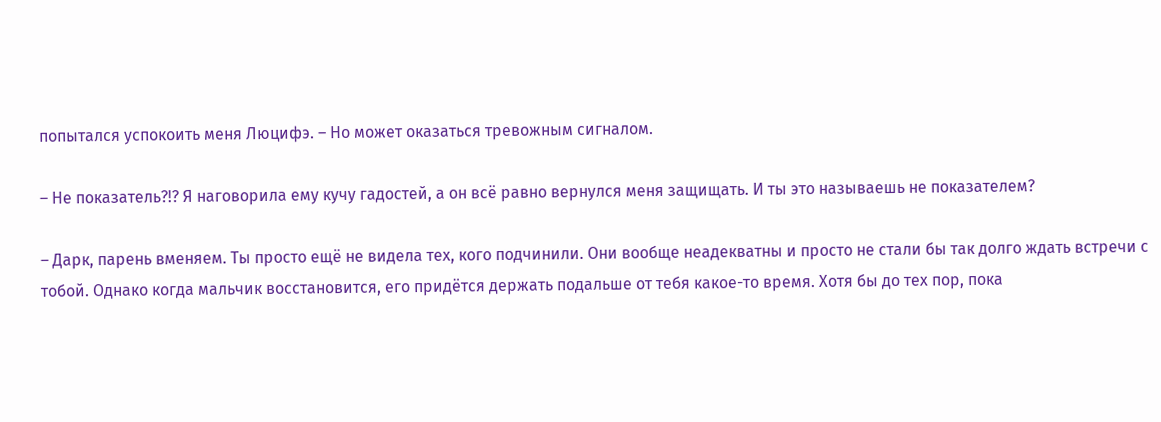попытался успокоить меня Люцифэ. – Но может оказаться тревожным сигналом.

– Не показатель?!? Я наговорила ему кучу гадостей, а он всё равно вернулся меня защищать. И ты это называешь не показателем?

– Дарк, парень вменяем. Ты просто ещё не видела тех, кого подчинили. Они вообще неадекватны и просто не стали бы так долго ждать встречи с тобой. Однако когда мальчик восстановится, его придётся держать подальше от тебя какое-то время. Хотя бы до тех пор, пока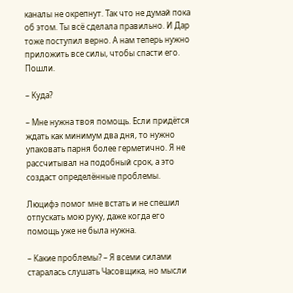каналы не окрепнут. Так что не думай пока об этом. Ты всё сделала правильно. И Дар тоже поступил верно. А нам теперь нужно приложить все силы, чтобы спасти его. Пошли.

– Куда?

– Мне нужна твоя помощь. Если придётся ждать как минимум два дня, то нужно упаковать парня более герметично. Я не рассчитывал на подобный срок, а это создаст определённые проблемы.

Люцифэ помог мне встать и не спешил отпускать мою руку, даже когда его помощь уже не была нужна.

– Какие проблемы? – Я всеми силами старалась слушать Часовщика, но мысли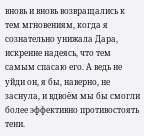вновь и вновь возвращались к тем мгновениям, когда я сознательно унижала Дара, искренне надеясь, что тем самым спасаю его. А ведь не уйди он, я бы, наверно, не заснула, и вдвоём мы бы смогли более эффективно противостоять тени.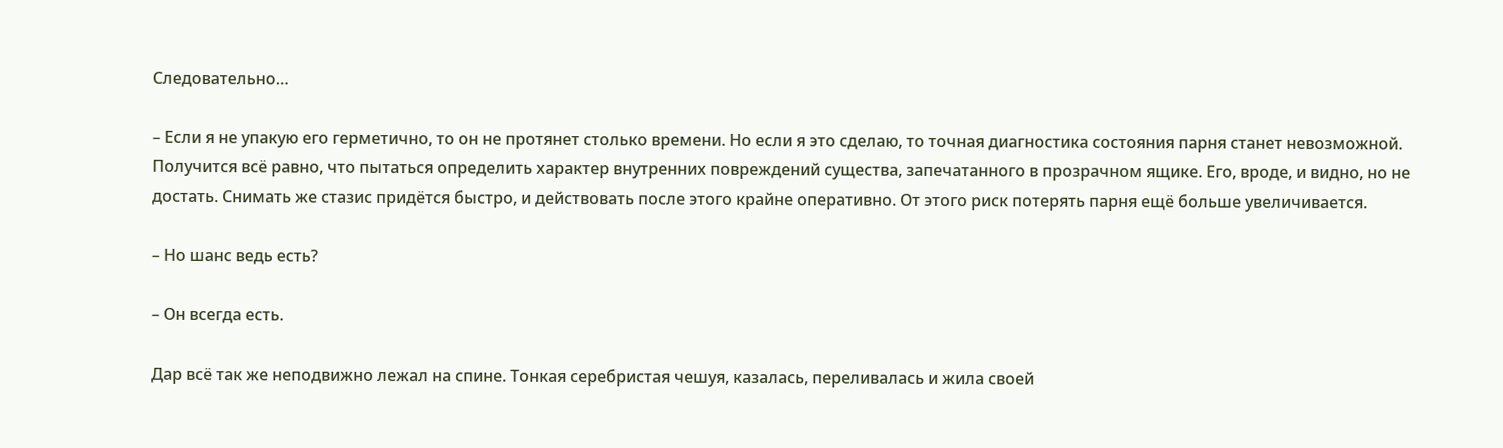Следовательно…

– Если я не упакую его герметично, то он не протянет столько времени. Но если я это сделаю, то точная диагностика состояния парня станет невозможной. Получится всё равно, что пытаться определить характер внутренних повреждений существа, запечатанного в прозрачном ящике. Его, вроде, и видно, но не достать. Снимать же стазис придётся быстро, и действовать после этого крайне оперативно. От этого риск потерять парня ещё больше увеличивается.

– Но шанс ведь есть?

– Он всегда есть.

Дар всё так же неподвижно лежал на спине. Тонкая серебристая чешуя, казалась, переливалась и жила своей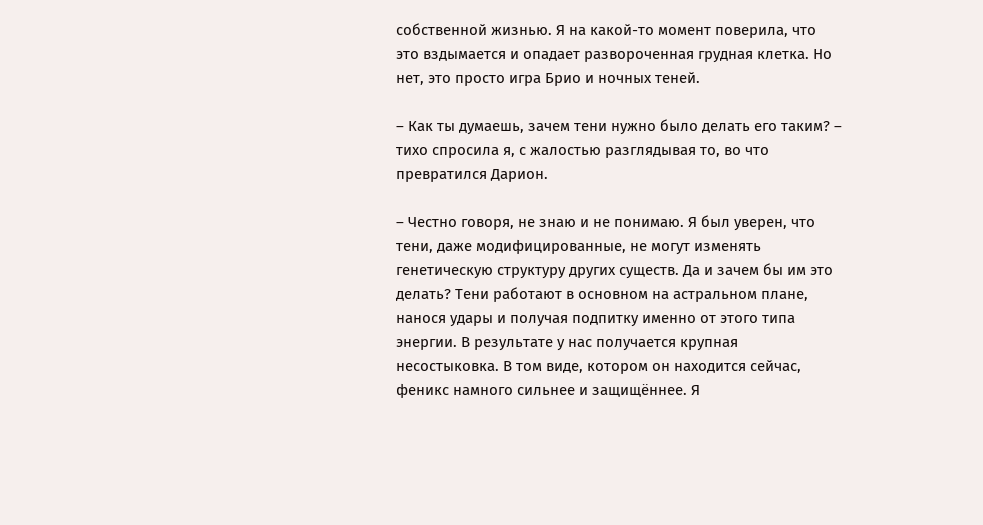собственной жизнью. Я на какой-то момент поверила, что это вздымается и опадает развороченная грудная клетка. Но нет, это просто игра Брио и ночных теней.

– Как ты думаешь, зачем тени нужно было делать его таким? – тихо спросила я, с жалостью разглядывая то, во что превратился Дарион.

– Честно говоря, не знаю и не понимаю. Я был уверен, что тени, даже модифицированные, не могут изменять генетическую структуру других существ. Да и зачем бы им это делать? Тени работают в основном на астральном плане, нанося удары и получая подпитку именно от этого типа энергии. В результате у нас получается крупная несостыковка. В том виде, котором он находится сейчас, феникс намного сильнее и защищённее. Я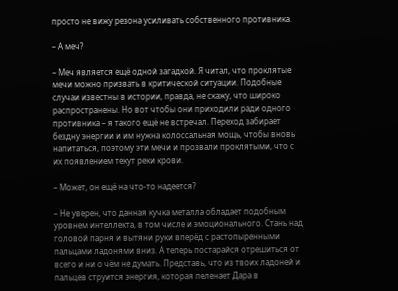просто не вижу резона усиливать собственного противника.

– А меч?

– Меч является ещё одной загадкой. Я читал, что проклятые мечи можно призвать в критической ситуации. Подобные случаи известны в истории, правда, не скажу, что широко распространены. Но вот чтобы они приходили ради одного противника – я такого ещё не встречал. Переход забирает бездну энергии и им нужна колоссальная мощь, чтобы вновь напитаться, поэтому эти мечи и прозвали проклятыми, что с их появлением текут реки крови.

– Может, он ещё на что-то надеется?

– Не уверен, что данная кучка металла обладает подобным уровнем интеллекта, в том числе и эмоционального. Стань над головой парня и вытяни руки вперёд с растопыренными пальцами ладонями вниз. А теперь постарайся отрешиться от всего и ни о чём не думать. Представь, что из твоих ладоней и пальцев струится энергия, которая пеленает Дара в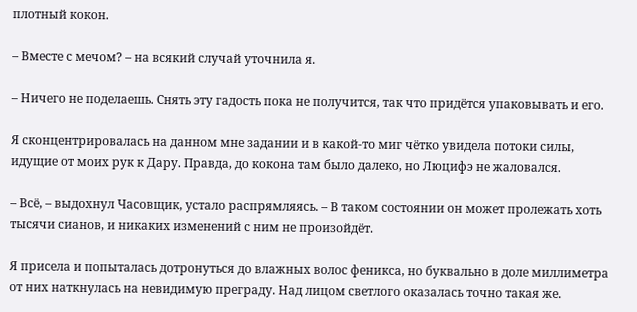плотный кокон.

– Вместе с мечом? – на всякий случай уточнила я.

– Ничего не поделаешь. Снять эту гадость пока не получится, так что придётся упаковывать и его.

Я сконцентрировалась на данном мне задании и в какой-то миг чётко увидела потоки силы, идущие от моих рук к Дару. Правда, до кокона там было далеко, но Люцифэ не жаловался.

– Всё, – выдохнул Часовщик, устало распрямляясь. – В таком состоянии он может пролежать хоть тысячи сианов, и никаких изменений с ним не произойдёт.

Я присела и попыталась дотронуться до влажных волос феникса, но буквально в доле миллиметра от них наткнулась на невидимую преграду. Над лицом светлого оказалась точно такая же.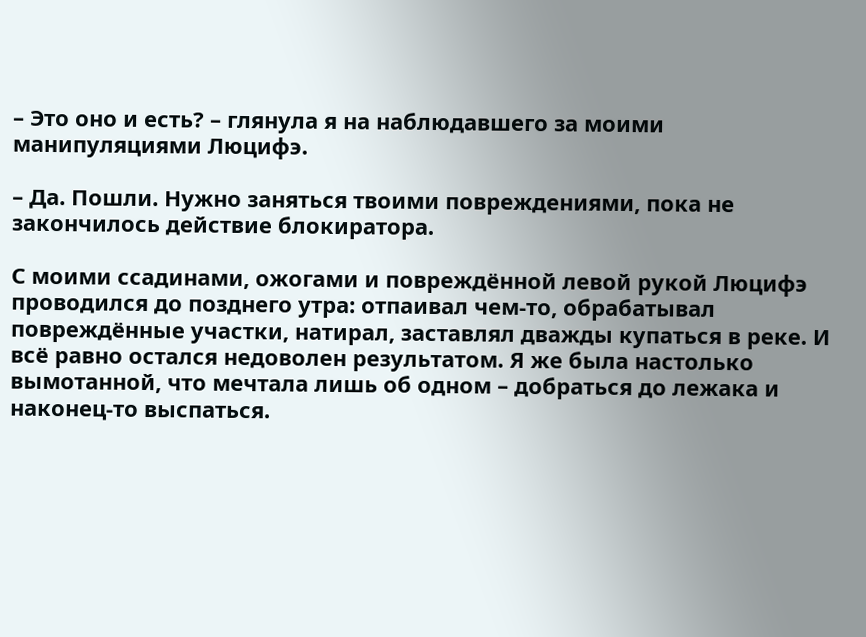– Это оно и есть? – глянула я на наблюдавшего за моими манипуляциями Люцифэ.

– Да. Пошли. Нужно заняться твоими повреждениями, пока не закончилось действие блокиратора.

С моими ссадинами, ожогами и повреждённой левой рукой Люцифэ проводился до позднего утра: отпаивал чем-то, обрабатывал повреждённые участки, натирал, заставлял дважды купаться в реке. И всё равно остался недоволен результатом. Я же была настолько вымотанной, что мечтала лишь об одном – добраться до лежака и наконец-то выспаться.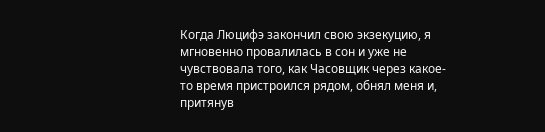Когда Люцифэ закончил свою экзекуцию, я мгновенно провалилась в сон и уже не чувствовала того, как Часовщик через какое-то время пристроился рядом, обнял меня и, притянув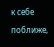к себе поближе,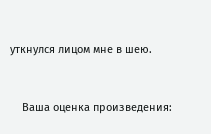уткнулся лицом мне в шею.


    Ваша оценка произведения: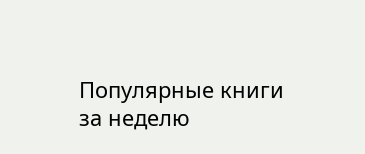Популярные книги за неделю